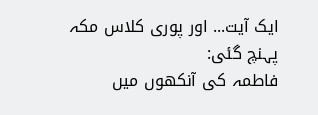ایک آیت... اور پوری کلاس مکہ پہنچ گئی:
فاطمہ کی آنکھوں میں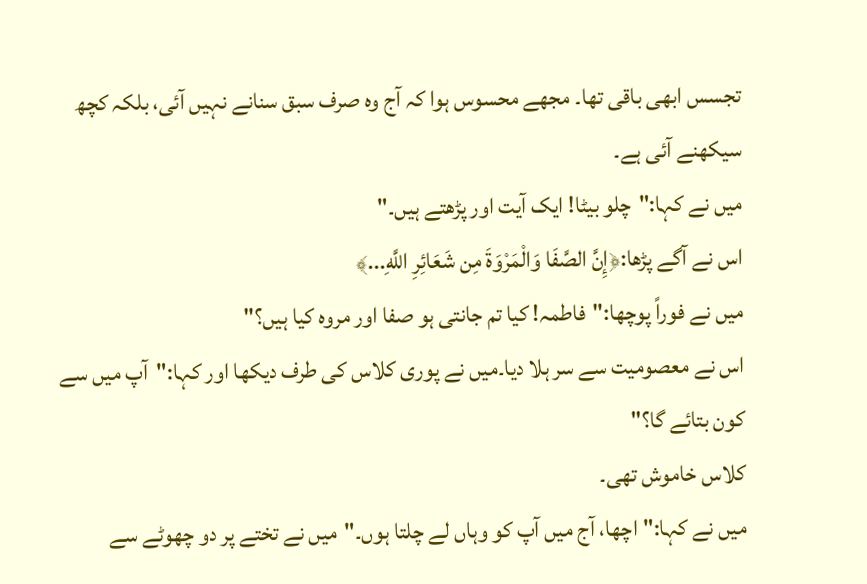تجسس ابھی باقی تھا۔ مجھے محسوس ہوا کہ آج وہ صرف سبق سنانے نہیں آئی، بلکہ کچھ سیکھنے آئی ہے۔
میں نے کہا:"چلو بیٹا! ایک آیت اور پڑھتے ہیں۔"
اس نے آگے پڑھا:﴿إِنَّ الصَّفَا وَالْمَرْوَةَ مِن شَعَائِرِ اللَّهِ...﴾
میں نے فوراً پوچھا:"فاطمہ! کیا تم جانتی ہو صفا اور مروہ کیا ہیں؟"
اس نے معصومیت سے سر ہلا دیا۔میں نے پوری کلاس کی طرف دیکھا اور کہا:"آپ میں سے کون بتائے گا؟"
کلاس خاموش تھی۔
میں نے کہا:"اچھا، آج میں آپ کو وہاں لے چلتا ہوں۔"میں نے تختے پر دو چھوٹے سے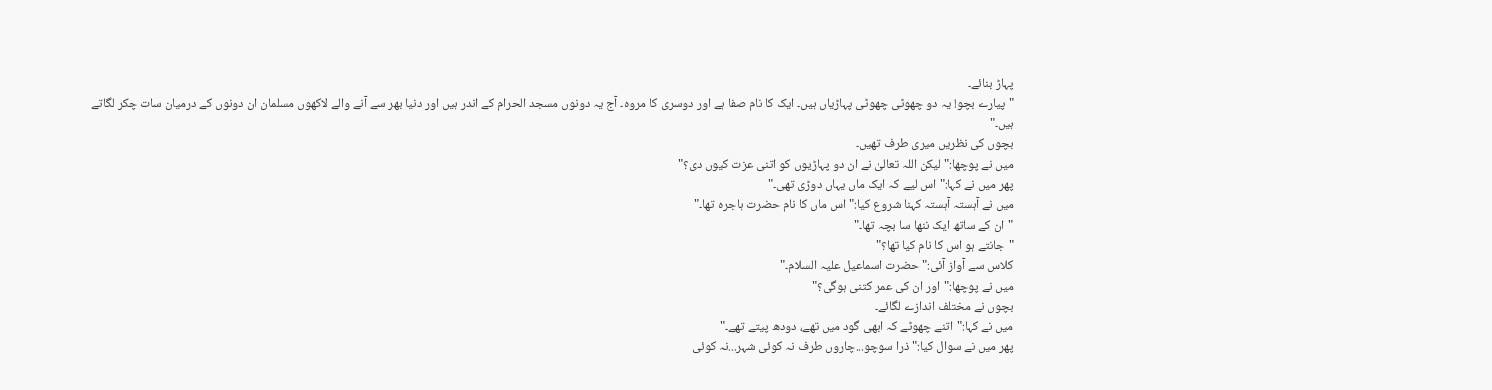پہاڑ بنائے۔
"پیارے بچو! یہ دو چھوٹی چھوٹی پہاڑیاں ہیں۔ ایک کا نام صفا ہے اور دوسری کا مروہ۔ آج یہ دونوں مسجد الحرام کے اندر ہیں اور دنیا بھر سے آنے والے لاکھوں مسلمان ان دونوں کے درمیان سات چکر لگاتے ہیں۔"
بچوں کی نظریں میری طرف تھیں۔
میں نے پوچھا:"لیکن اللہ تعالیٰ نے ان دو پہاڑیوں کو اتنی عزت کیوں دی؟"
پھر میں نے کہا:"اس لیے کہ ایک ماں یہاں دوڑی تھی۔"
میں نے آہستہ آہستہ کہنا شروع کیا:"اس ماں کا نام حضرت ہاجرہ تھا۔"
"ان کے ساتھ ایک ننھا سا بچہ تھا۔"
"جانتے ہو اس کا نام کیا تھا؟"
کلاس سے آواز آئی:"حضرت اسماعیل علیہ السلام۔"
میں نے پوچھا:"اور ان کی عمر کتنی ہوگی؟"
بچوں نے مختلف اندازے لگائے۔
میں نے کہا:"اتنے چھوٹے کہ ابھی گود میں تھے، دودھ پیتے تھے۔"
پھر میں نے سوال کیا:"ذرا سوچو...چاروں طرف نہ کوئی شہر...نہ کوئی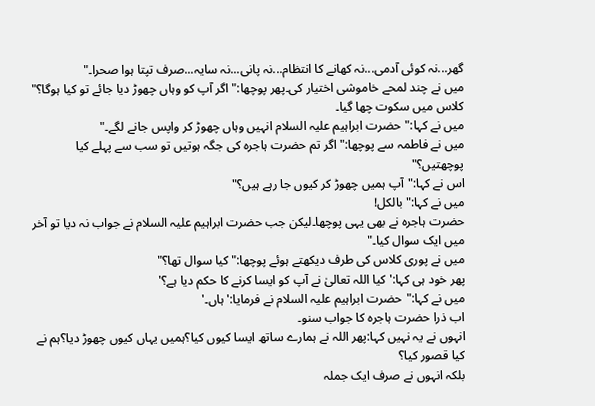گھر...نہ کوئی آدمی...نہ کھانے کا انتظام...نہ پانی...نہ سایہ...صرف تپتا ہوا صحرا۔"
میں نے چند لمحے خاموشی اختیار کی۔پھر پوچھا:"اگر آپ کو وہاں چھوڑ دیا جائے تو کیا ہوگا؟"
کلاس میں سکوت چھا گیا۔
میں نے کہا:"حضرت ابراہیم علیہ السلام انہیں وہاں چھوڑ کر واپس جانے لگے۔"
میں نے فاطمہ سے پوچھا:"اگر تم حضرت ہاجرہ کی جگہ ہوتیں تو سب سے پہلے کیا پوچھتیں؟"
اس نے کہا:"آپ ہمیں چھوڑ کر کیوں جا رہے ہیں؟"
میں نے کہا:"بالکل!
حضرت ہاجرہ نے بھی یہی پوچھا۔لیکن جب حضرت ابراہیم علیہ السلام نے جواب نہ دیا تو آخر میں ایک سوال کیا۔"
میں نے پوری کلاس کی طرف دیکھتے ہوئے پوچھا:"کیا سوال تھا؟"
پھر خود ہی کہا:'کیا اللہ تعالیٰ نے آپ کو ایسا کرنے کا حکم دیا ہے؟'
میں نے کہا:"حضرت ابراہیم علیہ السلام نے فرمایا:'ہاں۔'
اب ذرا حضرت ہاجرہ کا جواب سنو۔
انہوں نے یہ نہیں کہا:پھر اللہ نے ہمارے ساتھ ایسا کیوں کیا؟ہمیں یہاں کیوں چھوڑ دیا؟ہم نے کیا قصور کیا؟
بلکہ انہوں نے صرف ایک جملہ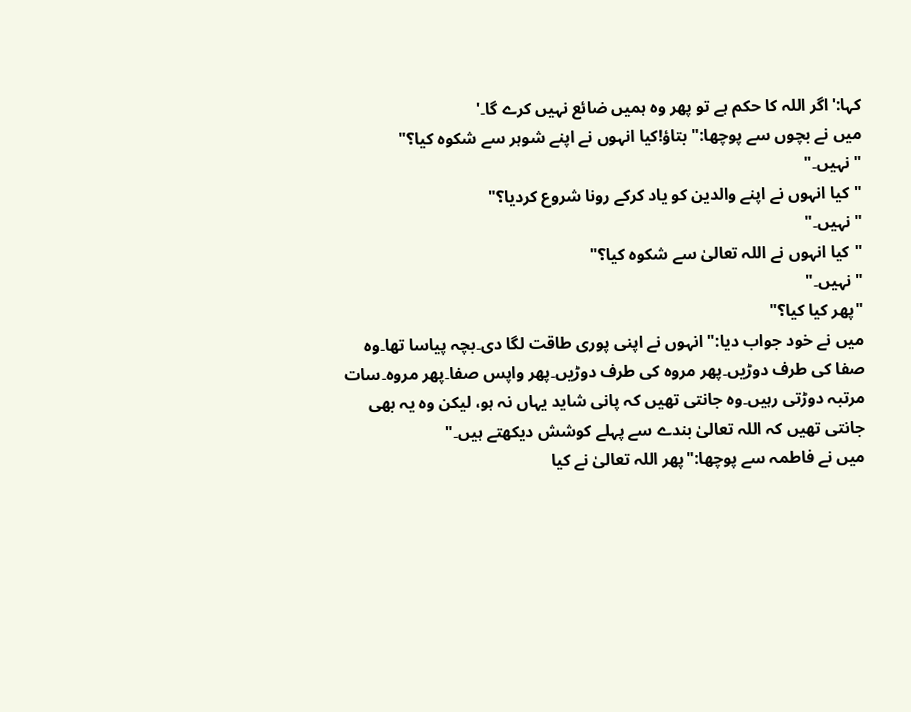کہا:'اگر اللہ کا حکم ہے تو پھر وہ ہمیں ضائع نہیں کرے گا۔'
میں نے بچوں سے پوچھا:"بتاؤ!کیا انہوں نے اپنے شوہر سے شکوہ کیا؟"
"نہیں۔"
"کیا انہوں نے اپنے والدین کو یاد کرکے رونا شروع کردیا؟"
"نہیں۔"
"کیا انہوں نے اللہ تعالیٰ سے شکوہ کیا؟"
"نہیں۔"
"پھر کیا کیا؟"
میں نے خود جواب دیا:"انہوں نے اپنی پوری طاقت لگا دی۔بچہ پیاسا تھا۔وہ صفا کی طرف دوڑیں۔پھر مروہ کی طرف دوڑیں۔پھر واپس صفا۔پھر مروہ۔سات مرتبہ دوڑتی رہیں۔وہ جانتی تھیں کہ پانی شاید یہاں نہ ہو، لیکن وہ یہ بھی جانتی تھیں کہ اللہ تعالیٰ بندے سے پہلے کوشش دیکھتے ہیں۔"
میں نے فاطمہ سے پوچھا:"پھر اللہ تعالیٰ نے کیا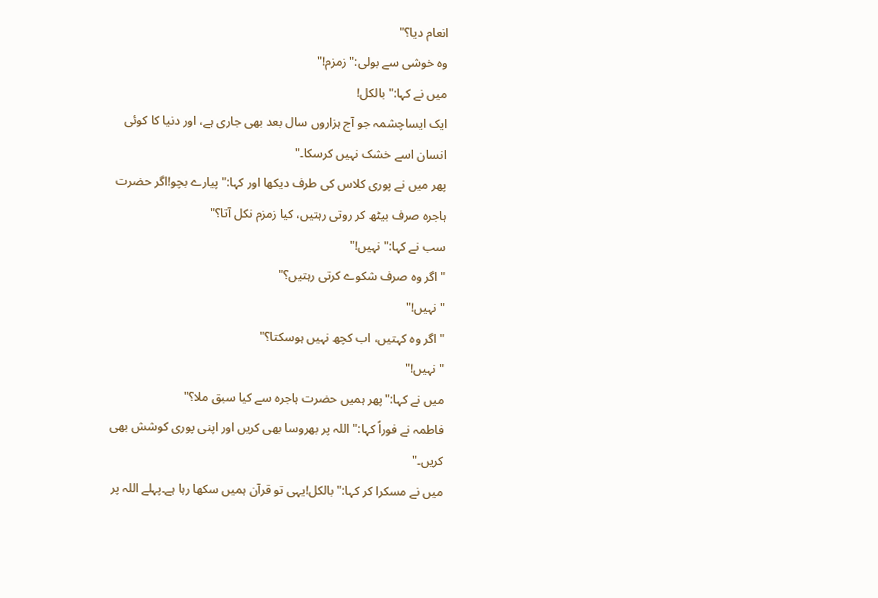انعام دیا؟"
وہ خوشی سے بولی:"زمزم!"
میں نے کہا:"بالکل!
ایک ایساچشمہ جو آج ہزاروں سال بعد بھی جاری ہے، اور دنیا کا کوئی انسان اسے خشک نہیں کرسکا۔"
پھر میں نے پوری کلاس کی طرف دیکھا اور کہا:"پیارے بچو!اگر حضرت ہاجرہ صرف بیٹھ کر روتی رہتیں، کیا زمزم نکل آتا؟"
سب نے کہا:"نہیں!"
"اگر وہ صرف شکوے کرتی رہتیں؟"
"نہیں!"
"اگر وہ کہتیں، اب کچھ نہیں ہوسکتا؟"
"نہیں!"
میں نے کہا:"پھر ہمیں حضرت ہاجرہ سے کیا سبق ملا؟"
فاطمہ نے فوراً کہا:"اللہ پر بھروسا بھی کریں اور اپنی پوری کوشش بھی کریں۔"
میں نے مسکرا کر کہا:"بالکل!یہی تو قرآن ہمیں سکھا رہا ہے۔پہلے اللہ پر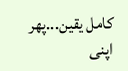کامل یقین...پھر اپنی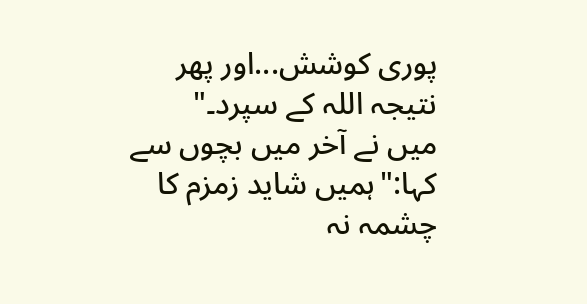پوری کوشش...اور پھر نتیجہ اللہ کے سپرد۔"
میں نے آخر میں بچوں سے کہا:"ہمیں شاید زمزم کا چشمہ نہ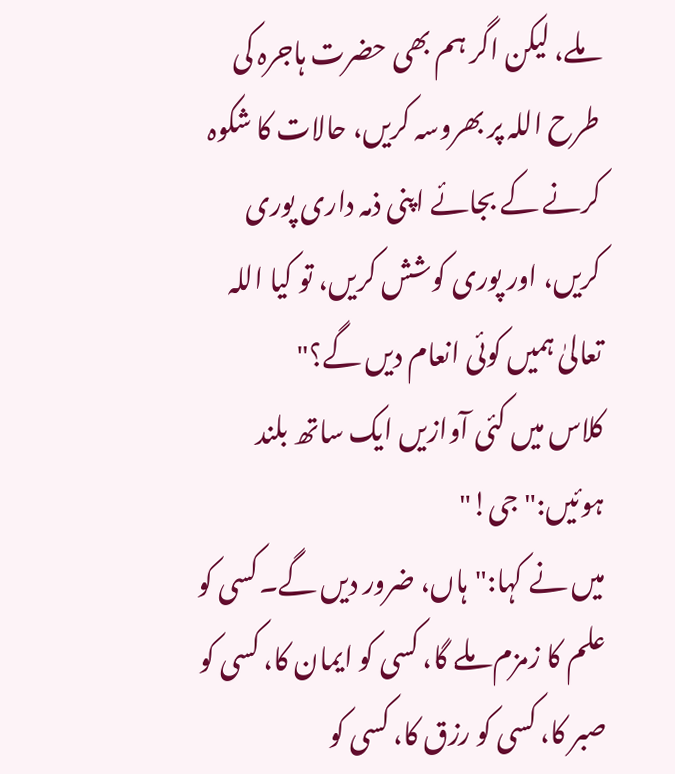ملے، لیکن اگر ہم بھی حضرت ہاجرہ کی طرح اللہ پر بھروسہ کریں، حالات کا شکوہ کرنے کے بجائے اپنی ذمہ داری پوری کریں، اور پوری کوشش کریں، تو کیا اللہ تعالیٰ ہمیں کوئی انعام دیں گے؟"
کلاس میں کئی آوازیں ایک ساتھ بلند ہوئیں:"جی!"
میں نے کہا:"ہاں، ضرور دیں گے۔کسی کو علم کا زمزم ملے گا، کسی کو ایمان کا، کسی کو صبر کا، کسی کو رزق کا، کسی کو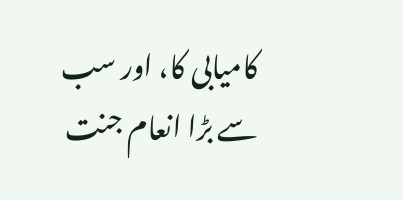کامیابی کا، اور سب سے بڑا انعام جنت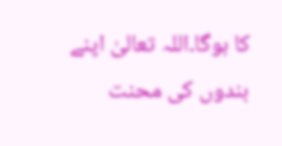کا ہوگا۔اللہ تعالیٰ اپنے بندوں کی محنت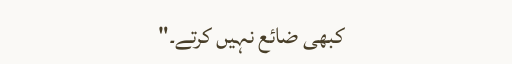کبھی ضائع نہیں کرتے۔"